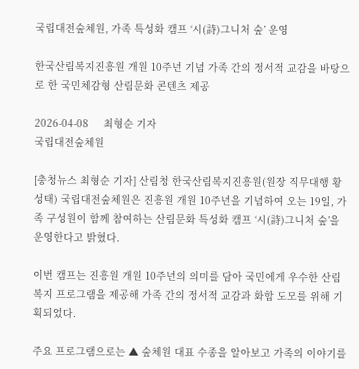국립대전숲체원, 가족 특성화 캠프 ‘시(詩)그니처 숲’ 운영

한국산림복지진흥원 개원 10주년 기념 가족 간의 정서적 교감을 바탕으로 한 국민체감형 산림문화 콘텐츠 제공

2026-04-08     최형순 기자
국립대전숲체원

[충청뉴스 최형순 기자] 산림청 한국산림복지진흥원(원장 직무대행 황성태) 국립대전숲체원은 진흥원 개원 10주년을 기념하여 오는 19일, 가족 구성원이 함께 참여하는 산림문화 특성화 캠프 ‘시(詩)그니처 숲’을 운영한다고 밝혔다.

이번 캠프는 진흥원 개원 10주년의 의미를 담아 국민에게 우수한 산림복지 프로그램을 제공해 가족 간의 정서적 교감과 화합 도모를 위해 기획되었다.

주요 프로그램으로는 ▲ 숲체원 대표 수종을 알아보고 가족의 이야기를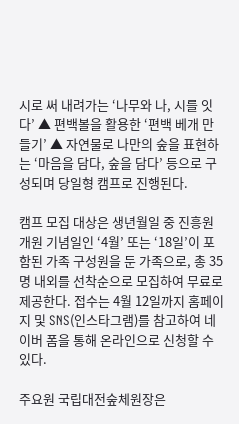시로 써 내려가는 ‘나무와 나, 시를 잇다’ ▲ 편백볼을 활용한 ‘편백 베개 만들기’ ▲ 자연물로 나만의 숲을 표현하는 ‘마음을 담다, 숲을 담다’ 등으로 구성되며 당일형 캠프로 진행된다.

캠프 모집 대상은 생년월일 중 진흥원 개원 기념일인 ‘4월’ 또는 ‘18일’이 포함된 가족 구성원을 둔 가족으로, 총 35명 내외를 선착순으로 모집하여 무료로 제공한다. 접수는 4월 12일까지 홈페이지 및 SNS(인스타그램)를 참고하여 네이버 폼을 통해 온라인으로 신청할 수 있다.

주요원 국립대전숲체원장은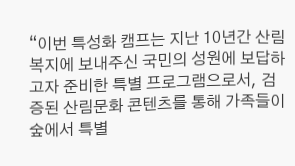“이번 특성화 캠프는 지난 10년간 산림복지에 보내주신 국민의 성원에 보답하고자 준비한 특별 프로그램으로서, 검증된 산림문화 콘텐츠를 통해 가족들이 숲에서 특별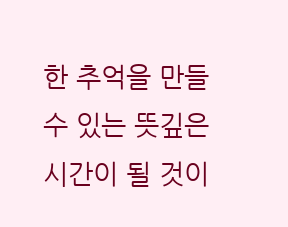한 추억을 만들 수 있는 뜻깊은 시간이 될 것이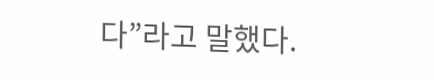다”라고 말했다.